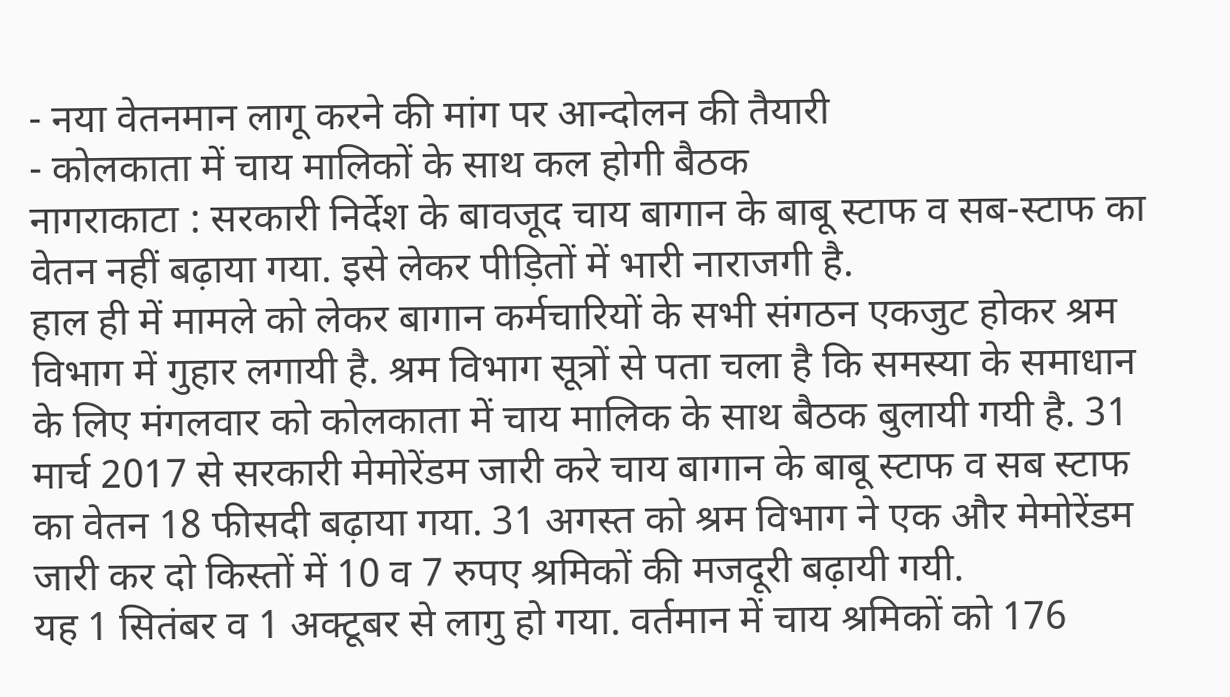- नया वेतनमान लागू करने की मांग पर आन्दोलन की तैयारी
- कोलकाता में चाय मालिकों के साथ कल होगी बैठक
नागराकाटा : सरकारी निर्देश के बावजूद चाय बागान के बाबू स्टाफ व सब-स्टाफ का वेतन नहीं बढ़ाया गया. इसे लेकर पीड़ितों में भारी नाराजगी है.
हाल ही में मामले को लेकर बागान कर्मचारियों के सभी संगठन एकजुट होकर श्रम विभाग में गुहार लगायी है. श्रम विभाग सूत्रों से पता चला है कि समस्या के समाधान के लिए मंगलवार को कोलकाता में चाय मालिक के साथ बैठक बुलायी गयी है. 31 मार्च 2017 से सरकारी मेमोरेंडम जारी करे चाय बागान के बाबू स्टाफ व सब स्टाफ का वेतन 18 फीसदी बढ़ाया गया. 31 अगस्त को श्रम विभाग ने एक और मेमोरेंडम जारी कर दो किस्तों में 10 व 7 रुपए श्रमिकों की मजदूरी बढ़ायी गयी.
यह 1 सितंबर व 1 अक्टूबर से लागु हो गया. वर्तमान में चाय श्रमिकों को 176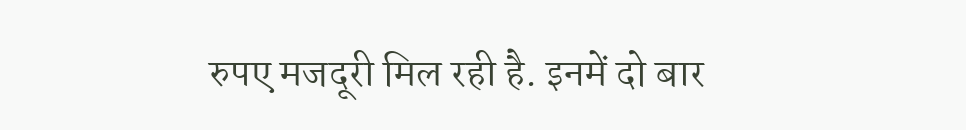रुपए मजदूरी मिल रही है. इनमें दो बार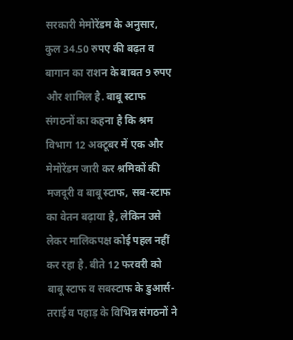सरकारी मेमोरेंडम के अनुसार, कुल 34.50 रुपए की बढ़त व बागान का राशन के बाबत 9 रुपए और शामिल है. बाबू स्टाफ संगठनों का कहना है कि श्रम विभाग 12 अक्टूबर में एक और मेमोरेंडम जारी कर श्रमिकों की मजदूरी व बाबू स्टाफ, सब-स्टाफ का वेतन बढ़ाया है, लेकिन उसे लेकर मालिकपक्ष कोई पहल नहीं कर रहा है. बीते 12 फरवरी को बाबू स्टाफ व सबस्टाफ के डुआर्स-तराई व पहाड़ के विभिन्न संगठनों ने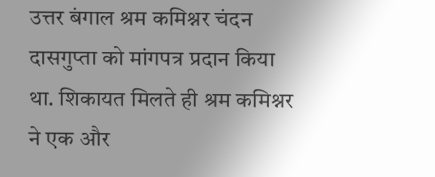उत्तर बंगाल श्रम कमिश्नर चंदन दासगुप्ता को मांगपत्र प्रदान किया था. शिकायत मिलते ही श्रम कमिश्नर ने एक और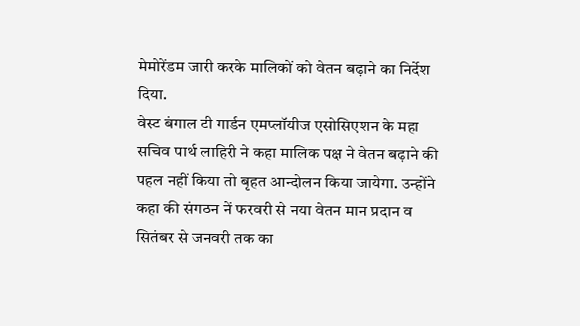मेमोरेंडम जारी करके मालिकों को वेतन बढ़ाने का निर्देश दिया.
वेस्ट बंगाल टी गार्डन एमप्लॉयीज एसोसिएशन के महा सचिव पार्थ लाहिरी ने कहा मालिक पक्ष ने वेतन बढ़ाने की पहल नहीं किया तो बृहत आन्दोलन किया जायेगा. उन्होंने कहा की संगठन नें फरवरी से नया वेतन मान प्रदान व सितंबर से जनवरी तक का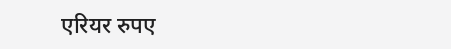एरियर रुपए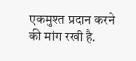एकमुश्त प्रदान करने की मांग रखी है.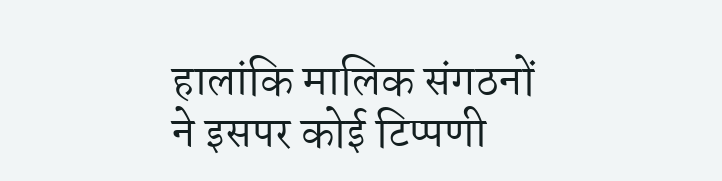हालांकि मालिक संगठनों ने इसपर कोई टिप्पणी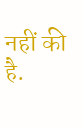नहीं की है.